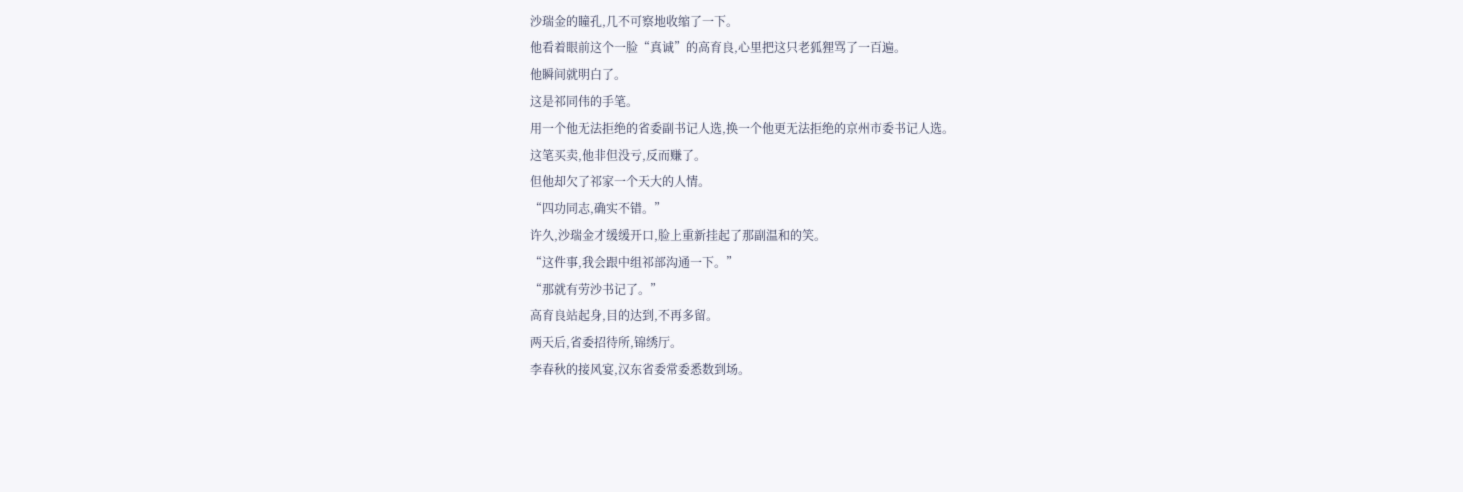沙瑞金的瞳孔,几不可察地收缩了一下。
他看着眼前这个一脸“真诚”的高育良,心里把这只老狐狸骂了一百遍。
他瞬间就明白了。
这是祁同伟的手笔。
用一个他无法拒绝的省委副书记人选,换一个他更无法拒绝的京州市委书记人选。
这笔买卖,他非但没亏,反而赚了。
但他却欠了祁家一个天大的人情。
“四功同志,确实不错。”
许久,沙瑞金才缓缓开口,脸上重新挂起了那副温和的笑。
“这件事,我会跟中组祁部沟通一下。”
“那就有劳沙书记了。”
高育良站起身,目的达到,不再多留。
两天后,省委招待所,锦绣厅。
李春秋的接风宴,汉东省委常委悉数到场。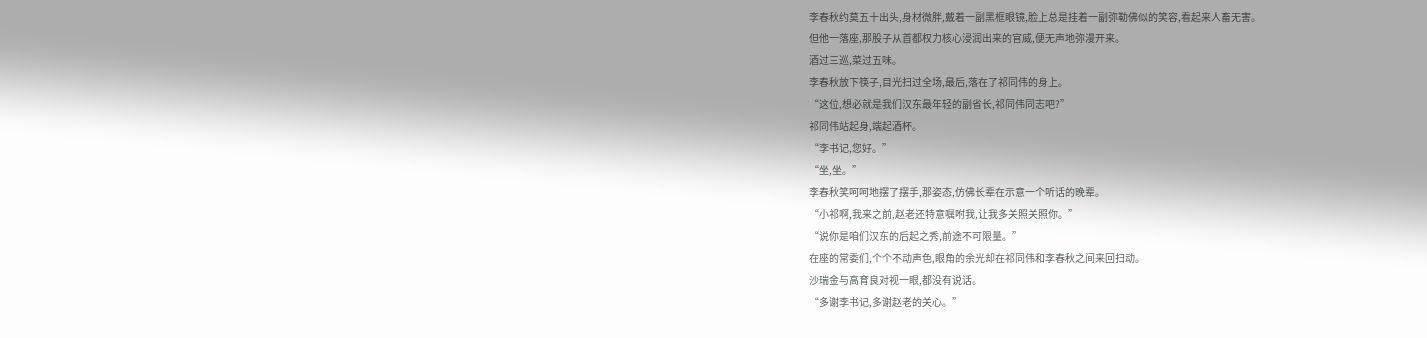李春秋约莫五十出头,身材微胖,戴着一副黑框眼镜,脸上总是挂着一副弥勒佛似的笑容,看起来人畜无害。
但他一落座,那股子从首都权力核心浸润出来的官威,便无声地弥漫开来。
酒过三巡,菜过五味。
李春秋放下筷子,目光扫过全场,最后,落在了祁同伟的身上。
“这位,想必就是我们汉东最年轻的副省长,祁同伟同志吧?”
祁同伟站起身,端起酒杯。
“李书记,您好。”
“坐,坐。”
李春秋笑呵呵地摆了摆手,那姿态,仿佛长辈在示意一个听话的晚辈。
“小祁啊,我来之前,赵老还特意嘱咐我,让我多关照关照你。”
“说你是咱们汉东的后起之秀,前途不可限量。”
在座的常委们,个个不动声色,眼角的余光却在祁同伟和李春秋之间来回扫动。
沙瑞金与高育良对视一眼,都没有说话。
“多谢李书记,多谢赵老的关心。”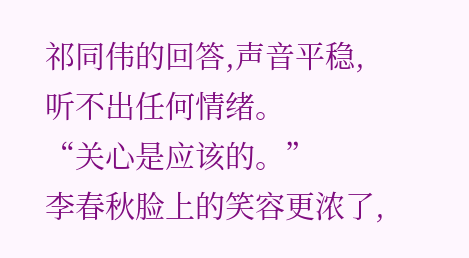祁同伟的回答,声音平稳,听不出任何情绪。
“关心是应该的。”
李春秋脸上的笑容更浓了,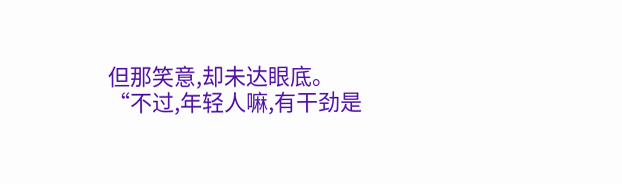但那笑意,却未达眼底。
“不过,年轻人嘛,有干劲是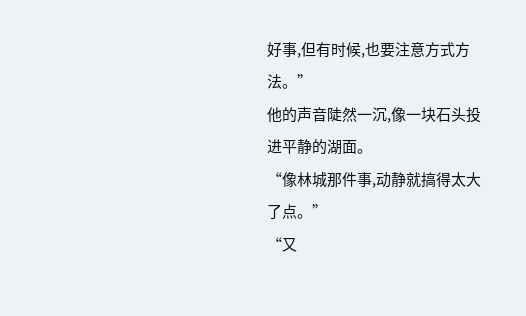好事,但有时候,也要注意方式方法。”
他的声音陡然一沉,像一块石头投进平静的湖面。
“像林城那件事,动静就搞得太大了点。”
“又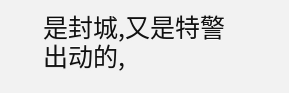是封城,又是特警出动的,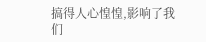搞得人心惶惶,影响了我们